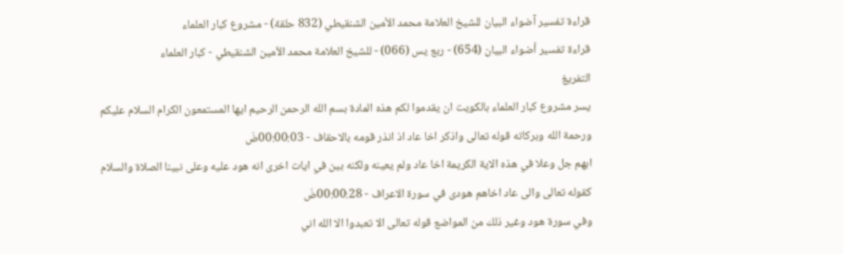قراءة تفسير آضواء البيان للشيخ العلامة محمد الأمين الشنقيطي (832 حلقة) - مشروع كبار العلماء
قراءة تفسير أضواء البيان (654) - ربع يس (066) - للشيخ العلامة محمد الأمين الشنقيطي - كبار العلماء
التفريغ
يسر مشروع كبار العلماء بالكويت ان يقدموا لكم هذه المادة بسم الله الرحمن الرحيم ايها المستمعون الكرام السلام عليكم ورحمة الله وبركاته قوله تعالى واذكر اخا عاد اذ انذر قومه بالاحقاف - 00:00:03ضَ
ابهم جل وعلا في هذه الاية الكريمة اخا عاد ولم يعينه ولكنه بين في ايات اخرى انه هود عليه وعلى نبينا الصلاة والسلام كقوله تعالى والى عاد اخاهم هودى في سورة الاعراف - 00:00:28ضَ
وفي سورة هود وغير ذلك من المواضع قوله تعالى الا تعبدوا الا الله اني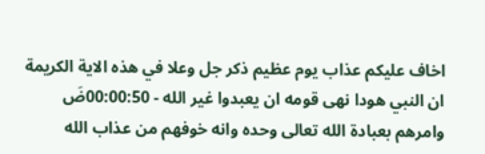اخاف عليكم عذاب يوم عظيم ذكر جل وعلا في هذه الاية الكريمة ان النبي هودا نهى قومه ان يعبدوا غير الله - 00:00:50ضَ
وامرهم بعبادة الله تعالى وحده وانه خوفهم من عذاب الله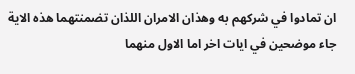ان تمادوا في شركهم به وهذان الامران اللذان تضمنتهما هذه الاية جاء موضحين في ايات اخر اما الاول منهما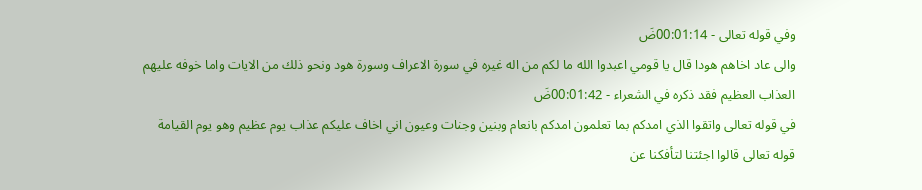وفي قوله تعالى - 00:01:14ضَ
والى عاد اخاهم هودا قال يا قومي اعبدوا الله ما لكم من اله غيره في سورة الاعراف وسورة هود ونحو ذلك من الايات واما خوفه عليهم العذاب العظيم فقد ذكره في الشعراء - 00:01:42ضَ
في قوله تعالى واتقوا الذي امدكم بما تعلمون امدكم بانعام وبنين وجنات وعيون اني اخاف عليكم عذاب يوم عظيم وهو يوم القيامة قوله تعالى قالوا اجئتنا لتأفكنا عن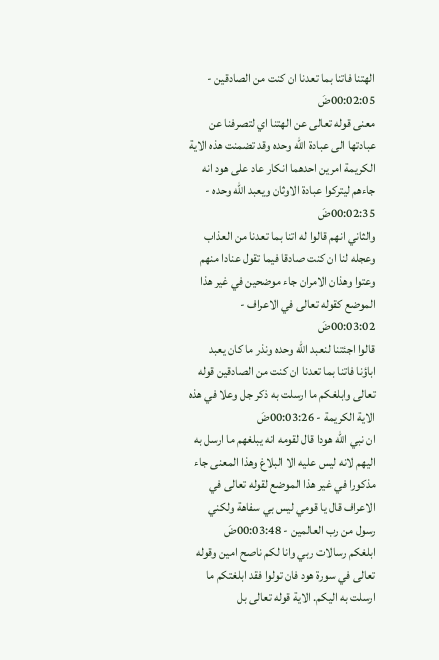الهتنا فاتنا بما تعدنا ان كنت من الصادقين - 00:02:05ضَ
معنى قوله تعالى عن الهتنا اي لتصرفنا عن عبادتها الى عبادة الله وحده وقد تضمنت هذه الاية الكريمة امرين احدهما انكار عاد على هود انه جاءهم ليتركوا عبادة الاوثان ويعبد الله وحده - 00:02:35ضَ
والثاني انهم قالوا له اتنا بما تعدنا من العذاب وعجله لنا ان كنت صادقا فيما تقول عنادا منهم وعتوا وهذان الامران جاء موضحين في غير هذا الموضع كقوله تعالى في الاعراف - 00:03:02ضَ
قالوا اجئتنا لنعبد الله وحده ونذر ما كان يعبد اباؤنا فاتنا بما تعدنا ان كنت من الصادقين قوله تعالى وابلغكم ما ارسلت به ذكر جل وعلا في هذه الاية الكريمة - 00:03:26ضَ
ان نبي الله هودا قال لقومه انه يبلغهم ما ارسل به اليهم لانه ليس عليه الا البلاغ وهذا المعنى جاء مذكورا في غير هذا الموضع لقوله تعالى في الاعراف قال يا قومي ليس بي سفاهة ولكني رسول من رب العالمين - 00:03:48ضَ
ابلغكم رسالات ربي وانا لكم ناصح امين وقوله تعالى في سورة هود فان تولوا فقد ابلغتكم ما ارسلت به اليكم. الاية قوله تعالى بل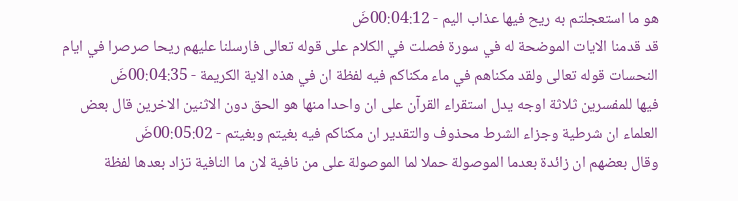هو ما استعجلتم به ريح فيها عذاب اليم - 00:04:12ضَ
قد قدمنا الايات الموضحة له في سورة فصلت في الكلام على قوله تعالى فارسلنا عليهم ريحا صرصرا في ايام النحسات قوله تعالى ولقد مكناهم في ماء مكناكم فيه لفظة ان في هذه الاية الكريمة - 00:04:35ضَ
فيها للمفسرين ثلاثة اوجه يدل استقراء القرآن على ان واحدا منها هو الحق دون الاثنين الاخرين قال بعض العلماء ان شرطية وجزاء الشرط محذوف والتقدير ان مكناكم فيه بغيتم وبغيتم - 00:05:02ضَ
وقال بعضهم ان زائدة بعدما الموصولة حملا لما الموصولة على من نافية لان ما النافية تزاد بعدها لفظة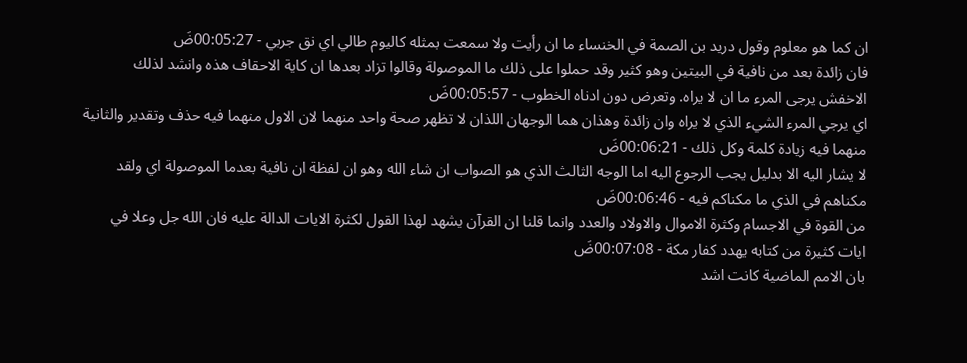ان كما هو معلوم وقول دريد بن الصمة في الخنساء ما ان رأيت ولا سمعت بمثله كاليوم طالي اي نق جربي - 00:05:27ضَ
فان زائدة بعد من نافية في البيتين وهو كثير وقد حملوا على ذلك ما الموصولة وقالوا تزاد بعدها ان كاية الاحقاف هذه وانشد لذلك الاخفش يرجى المرء ما ان لا يراه. وتعرض دون ادناه الخطوب - 00:05:57ضَ
اي يرجي المرء الشيء الذي لا يراه وان زائدة وهذان هما الوجهان اللذان لا تظهر صحة واحد منهما لان الاول منهما فيه حذف وتقدير والثانية منهما فيه زيادة كلمة وكل ذلك - 00:06:21ضَ
لا يشار اليه الا بدليل يجب الرجوع اليه اما الوجه الثالث الذي هو الصواب ان شاء الله وهو ان لفظة ان نافية بعدما الموصولة اي ولقد مكناهم في الذي ما مكناكم فيه - 00:06:46ضَ
من القوة في الاجسام وكثرة الاموال والاولاد والعدد وانما قلنا ان القرآن يشهد لهذا القول لكثرة الايات الدالة عليه فان الله جل وعلا في ايات كثيرة من كتابه يهدد كفار مكة - 00:07:08ضَ
بان الامم الماضية كانت اشد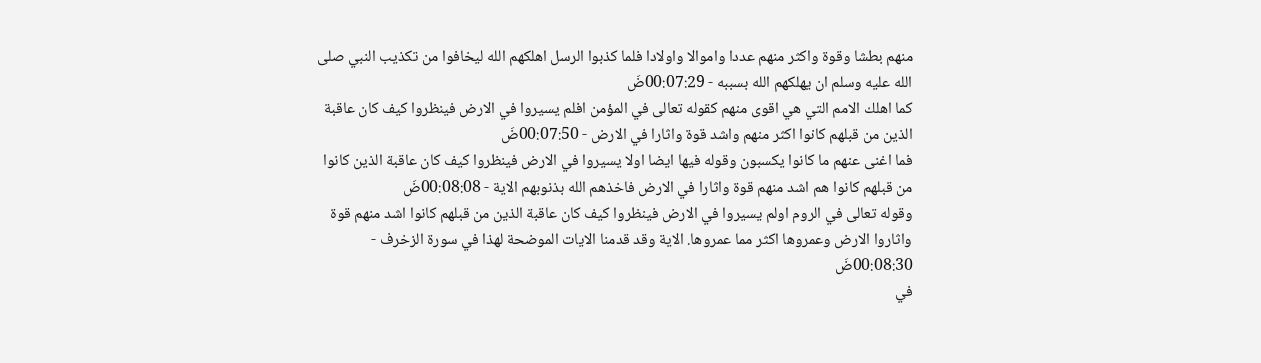منهم بطشا وقوة واكثر منهم عددا واموالا واولادا فلما كذبوا الرسل اهلكهم الله ليخافوا من تكذيب النبي صلى الله عليه وسلم ان يهلكهم الله بسببه - 00:07:29ضَ
كما اهلك الامم التي هي اقوى منهم كقوله تعالى في المؤمن افلم يسيروا في الارض فينظروا كيف كان عاقبة الذين من قبلهم كانوا اكثر منهم واشد قوة واثارا في الارض - 00:07:50ضَ
فما اغنى عنهم ما كانوا يكسبون وقوله فيها ايضا اولا يسيروا في الارض فينظروا كيف كان عاقبة الذين كانوا من قبلهم كانوا هم اشد منهم قوة واثارا في الارض فاخذهم الله بذنوبهم الاية - 00:08:08ضَ
وقوله تعالى في الروم اولم يسيروا في الارض فينظروا كيف كان عاقبة الذين من قبلهم كانوا اشد منهم قوة واثاروا الارض وعمروها اكثر مما عمروها. الاية وقد قدمنا الايات الموضحة لهذا في سورة الزخرف - 00:08:30ضَ
في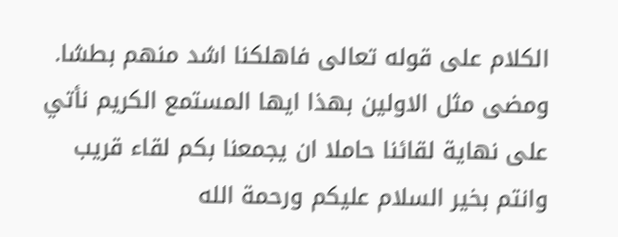الكلام على قوله تعالى فاهلكنا اشد منهم بطشا. ومضى مثل الاولين بهذا ايها المستمع الكريم نأتي على نهاية لقائنا حاملا ان يجمعنا بكم لقاء قريب وانتم بخير السلام عليكم ورحمة الله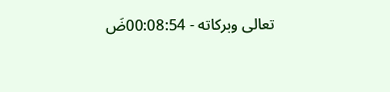تعالى وبركاته - 00:08:54ضَ